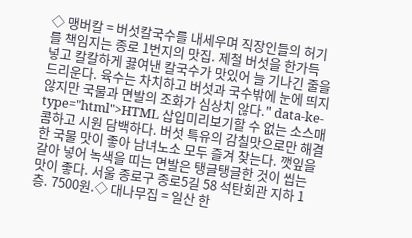◇ 맹버칼 = 버섯칼국수를 내세우며 직장인들의 허기를 책임지는 종로 1번지의 맛집. 제철 버섯을 한가득 넣고 칼칼하게 끓여낸 칼국수가 맛있어 늘 기나긴 줄을 드리운다. 육수는 차치하고 버섯과 국수밖에 눈에 띄지 않지만 국물과 면발의 조화가 심상치 않다." data-ke-type="html">HTML 삽입미리보기할 수 없는 소스매콤하고 시원 담백하다. 버섯 특유의 감칠맛으로만 해결한 국물 맛이 좋아 남녀노소 모두 즐겨 찾는다. 깻잎을 갈아 넣어 녹색을 띠는 면발은 탱글탱글한 것이 씹는 맛이 좋다. 서울 종로구 종로5길 58 석탄회관 지하 1층. 7500원.◇ 대나무집 = 일산 한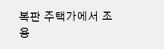복판 주택가에서 조용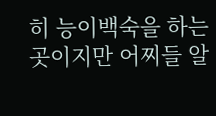히 능이백숙을 하는 곳이지만 어찌들 알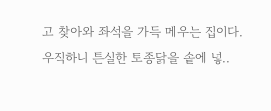고 찾아와 좌석을 가득 메우는 집이다. 우직하니 튼실한 토종닭을 솥에 넣..